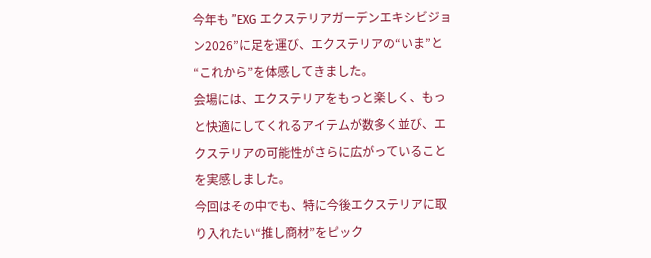今年も ”EXG エクステリアガーデンエキシビジョン2026”に足を運び、エクステリアの“いま”と“これから”を体感してきました。
会場には、エクステリアをもっと楽しく、もっと快適にしてくれるアイテムが数多く並び、エクステリアの可能性がさらに広がっていることを実感しました。
今回はその中でも、特に今後エクステリアに取り入れたい“推し商材”をピック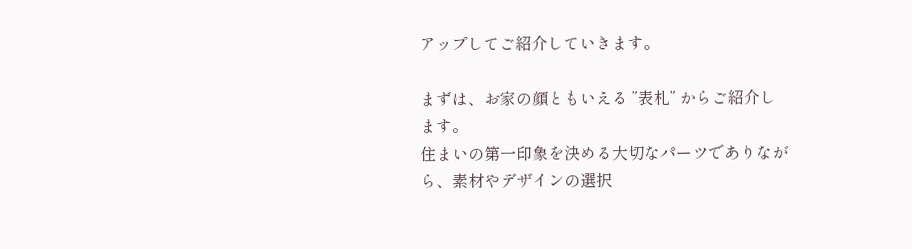アップしてご紹介していきます。

まずは、お家の顔ともいえる ”表札” からご紹介します。
住まいの第一印象を決める大切なパーツでありながら、素材やデザインの選択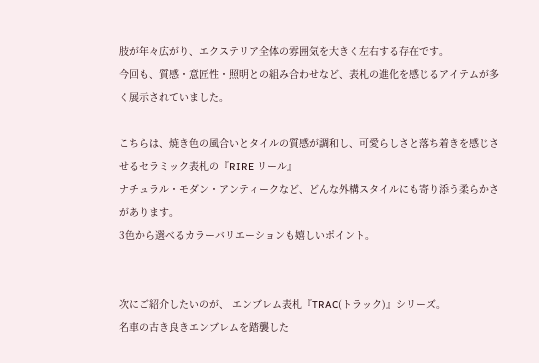肢が年々広がり、エクステリア全体の雰囲気を大きく左右する存在です。
今回も、質感・意匠性・照明との組み合わせなど、表札の進化を感じるアイテムが多く展示されていました。

こちらは、焼き色の風合いとタイルの質感が調和し、可愛らしさと落ち着きを感じさせるセラミック表札の『RIRE リール』
ナチュラル・モダン・アンティークなど、どんな外構スタイルにも寄り添う柔らかさがあります。
3色から選べるカラーバリエーションも嬉しいポイント。


次にご紹介したいのが、 エンブレム表札『TRAC(トラック)』シリーズ。
名車の古き良きエンブレムを踏襲した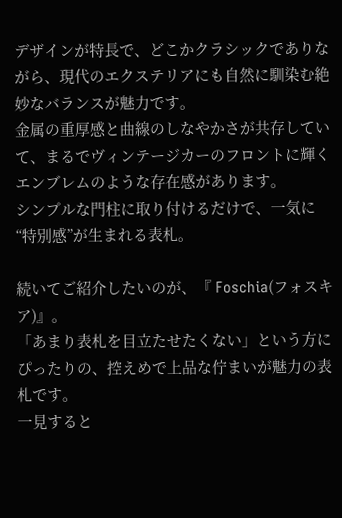デザインが特長で、どこかクラシックでありながら、現代のエクステリアにも自然に馴染む絶妙なバランスが魅力です。
金属の重厚感と曲線のしなやかさが共存していて、まるでヴィンテージカーのフロントに輝くエンブレムのような存在感があります。
シンプルな門柱に取り付けるだけで、一気に“特別感”が生まれる表札。

続いてご紹介したいのが、『 Foschia(フォスキア)』。
「あまり表札を目立たせたくない」という方にぴったりの、控えめで上品な佇まいが魅力の表札です。
一見すると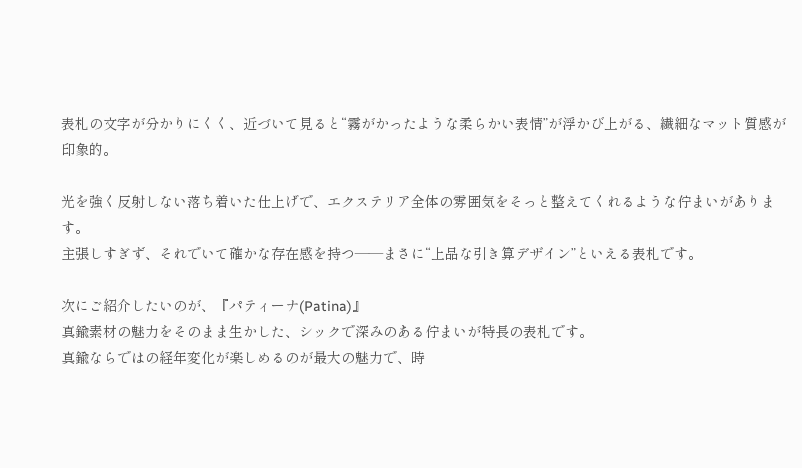表札の文字が分かりにくく、近づいて見ると“霧がかったような柔らかい表情”が浮かび上がる、繊細なマット質感が印象的。

光を強く反射しない落ち着いた仕上げで、エクステリア全体の雰囲気をそっと整えてくれるような佇まいがあります。
主張しすぎず、それでいて確かな存在感を持つ——まさに“上品な引き算デザイン”といえる表札です。

次にご紹介したいのが、『パティーナ(Patina)』
真鍮素材の魅力をそのまま生かした、シックで深みのある佇まいが特長の表札です。
真鍮ならではの経年変化が楽しめるのが最大の魅力で、時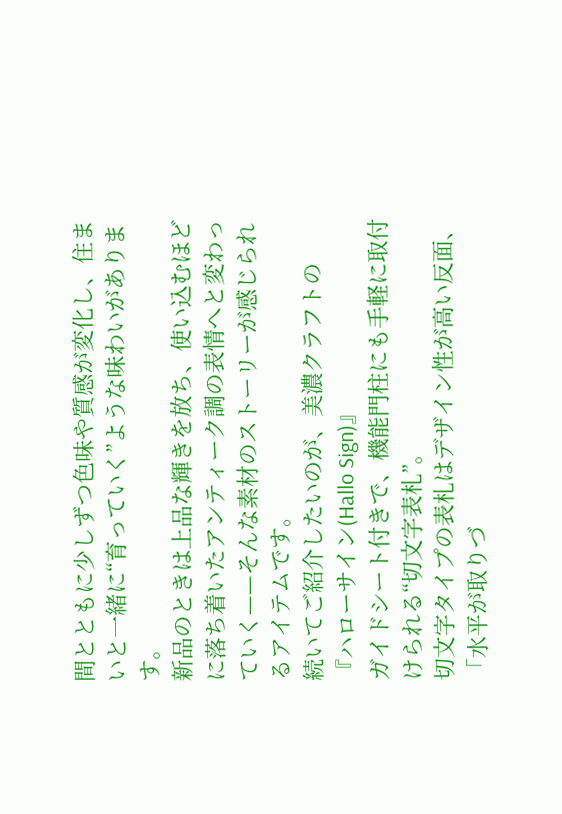間とともに少しずつ色味や質感が変化し、住まいと一緒に“育っていく”ような味わいがあります。
新品のときは上品な輝きを放ち、使い込むほどに落ち着いたアンティーク調の表情へと変わっていく——そんな素材のストーリーが感じられるアイテムです。
続いてご紹介したいのが、美濃クラフトの 『ハローサイン(Hallo Sign)』
ガイドシート付きで、機能門柱にも手軽に取付けられる“切文字表札”。
切文字タイプの表札はデザイン性が高い反面、 「水平が取りづ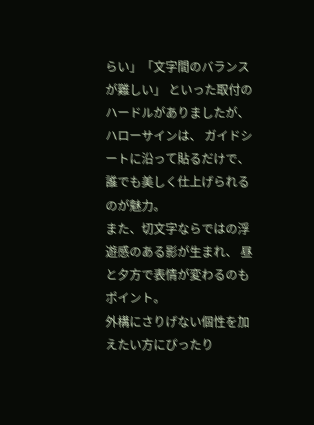らい」「文字間のバランスが難しい」 といった取付のハードルがありましたが、 ハローサインは、 ガイドシートに沿って貼るだけで、誰でも美しく仕上げられる のが魅力。
また、切文字ならではの浮遊感のある影が生まれ、 昼と夕方で表情が変わるのもポイント。
外構にさりげない個性を加えたい方にぴったり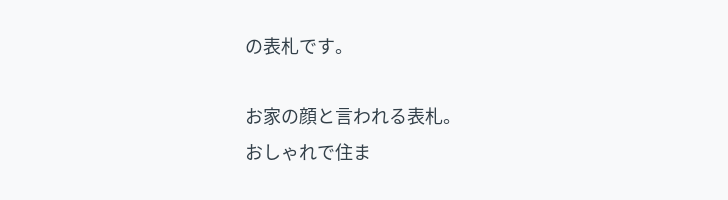の表札です。

お家の顔と言われる表札。
おしゃれで住ま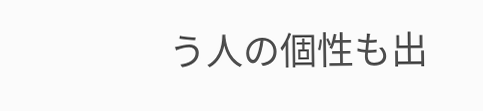う人の個性も出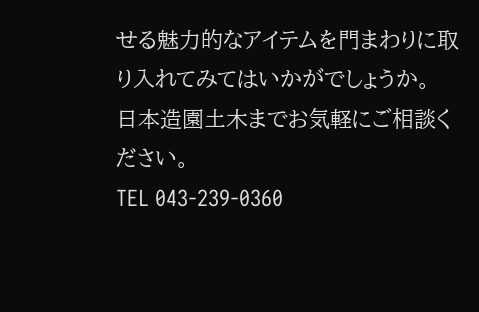せる魅力的なアイテムを門まわりに取り入れてみてはいかがでしょうか。
日本造園土木までお気軽にご相談ください。
TEL 043-239-0360